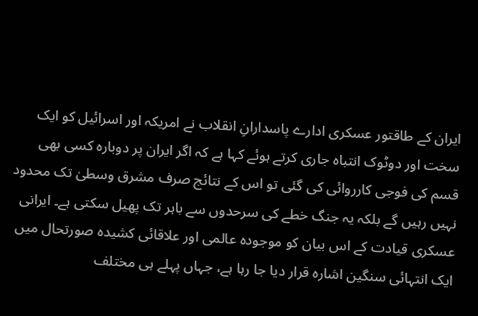ایران کے طاقتور عسکری ادارے پاسدارانِ انقلاب نے امریکہ اور اسرائیل کو ایک سخت اور دوٹوک انتباہ جاری کرتے ہوئے کہا ہے کہ اگر ایران پر دوبارہ کسی بھی قسم کی فوجی کارروائی کی گئی تو اس کے نتائج صرف مشرق وسطیٰ تک محدود نہیں رہیں گے بلکہ یہ جنگ خطے کی سرحدوں سے باہر تک پھیل سکتی ہے۔ ایرانی عسکری قیادت کے اس بیان کو موجودہ عالمی اور علاقائی کشیدہ صورتحال میں ایک انتہائی سنگین اشارہ قرار دیا جا رہا ہے، جہاں پہلے ہی مختلف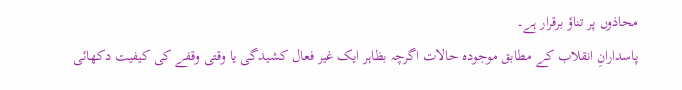محاذوں پر تناؤ برقرار ہے۔
پاسدارانِ انقلاب کے مطابق موجودہ حالات اگرچہ بظاہر ایک غیر فعال کشیدگی یا وقتی وقفے کی کیفیت دکھائی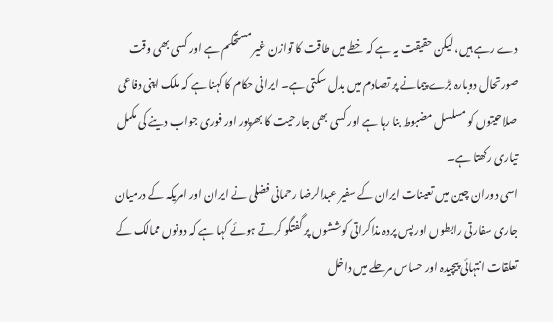دے رہے ہیں، لیکن حقیقت یہ ہے کہ خطے میں طاقت کا توازن غیر مستحکم ہے اور کسی بھی وقت صورتحال دوبارہ بڑے پیمانے پر تصادم میں بدل سکتی ہے۔ ایرانی حکام کا کہنا ہے کہ ملک اپنی دفاعی صلاحیتوں کو مسلسل مضبوط بنا رہا ہے اور کسی بھی جارحیت کا بھرپور اور فوری جواب دینے کی مکمل تیاری رکھتا ہے۔
اسی دوران چین میں تعینات ایران کے سفیر عبدالرضا رحمانی فضلی نے ایران اور امریکہ کے درمیان جاری سفارتی رابطوں اور پس پردہ مذاکراتی کوششوں پر گفتگو کرتے ہوئے کہا ہے کہ دونوں ممالک کے تعلقات انتہائی پیچیدہ اور حساس مرحلے میں داخل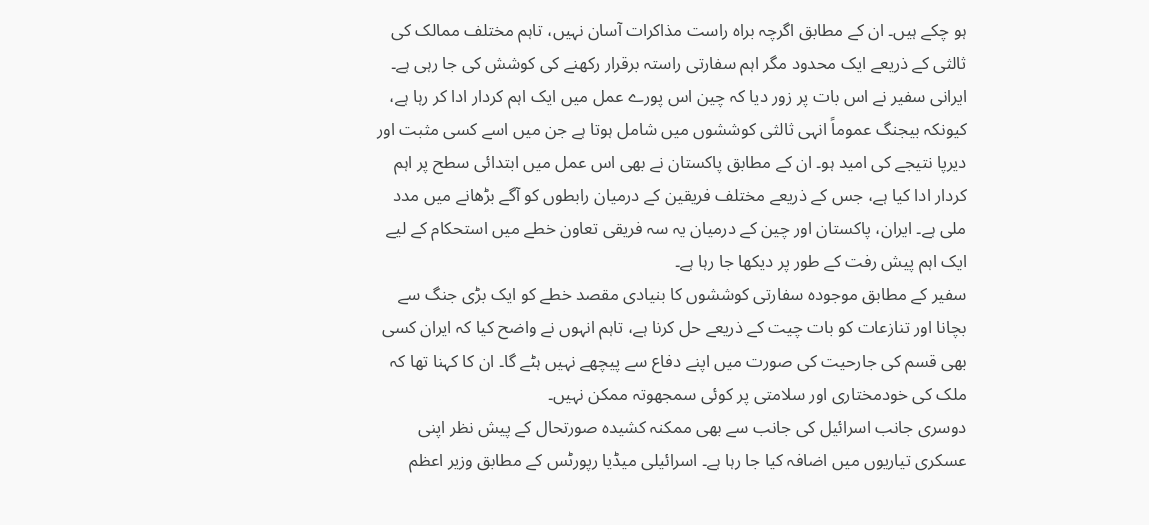ہو چکے ہیں۔ ان کے مطابق اگرچہ براہ راست مذاکرات آسان نہیں، تاہم مختلف ممالک کی ثالثی کے ذریعے ایک محدود مگر اہم سفارتی راستہ برقرار رکھنے کی کوشش کی جا رہی ہے۔
ایرانی سفیر نے اس بات پر زور دیا کہ چین اس پورے عمل میں ایک اہم کردار ادا کر رہا ہے، کیونکہ بیجنگ عموماً انہی ثالثی کوششوں میں شامل ہوتا ہے جن میں اسے کسی مثبت اور دیرپا نتیجے کی امید ہو۔ ان کے مطابق پاکستان نے بھی اس عمل میں ابتدائی سطح پر اہم کردار ادا کیا ہے، جس کے ذریعے مختلف فریقین کے درمیان رابطوں کو آگے بڑھانے میں مدد ملی ہے۔ ایران، پاکستان اور چین کے درمیان یہ سہ فریقی تعاون خطے میں استحکام کے لیے ایک اہم پیش رفت کے طور پر دیکھا جا رہا ہے۔
سفیر کے مطابق موجودہ سفارتی کوششوں کا بنیادی مقصد خطے کو ایک بڑی جنگ سے بچانا اور تنازعات کو بات چیت کے ذریعے حل کرنا ہے، تاہم انہوں نے واضح کیا کہ ایران کسی بھی قسم کی جارحیت کی صورت میں اپنے دفاع سے پیچھے نہیں ہٹے گا۔ ان کا کہنا تھا کہ ملک کی خودمختاری اور سلامتی پر کوئی سمجھوتہ ممکن نہیں۔
دوسری جانب اسرائیل کی جانب سے بھی ممکنہ کشیدہ صورتحال کے پیش نظر اپنی عسکری تیاریوں میں اضافہ کیا جا رہا ہے۔ اسرائیلی میڈیا رپورٹس کے مطابق وزیر اعظم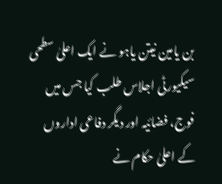بن یامین نیتن یاہو نے ایک اعلیٰ سطحی سیکیورٹی اجلاس طلب کیا جس میں فوج، فضائیہ اور دیگر دفاعی اداروں کے اعلیٰ حکام نے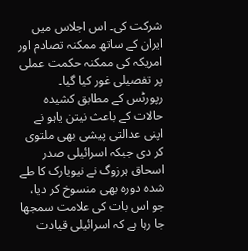شرکت کی۔ اس اجلاس میں ایران کے ساتھ ممکنہ تصادم اور امریکہ کی ممکنہ حکمت عملی پر تفصیلی غور کیا گیا۔
رپورٹس کے مطابق کشیدہ حالات کے باعث نیتن یاہو نے اپنی عدالتی پیشی بھی ملتوی کر دی جبکہ اسرائیلی صدر اسحاق ہرزوگ نے نیویارک کا طے شدہ دورہ بھی منسوخ کر دیا، جو اس بات کی علامت سمجھا جا رہا ہے کہ اسرائیلی قیادت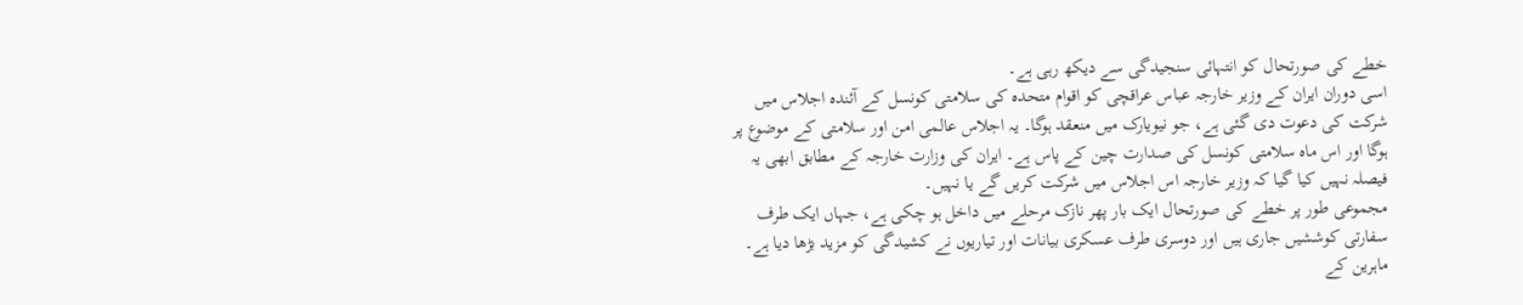خطے کی صورتحال کو انتہائی سنجیدگی سے دیکھ رہی ہے۔
اسی دوران ایران کے وزیر خارجہ عباس عراقچی کو اقوام متحدہ کی سلامتی کونسل کے آئندہ اجلاس میں شرکت کی دعوت دی گئی ہے، جو نیویارک میں منعقد ہوگا۔ یہ اجلاس عالمی امن اور سلامتی کے موضوع پر ہوگا اور اس ماہ سلامتی کونسل کی صدارت چین کے پاس ہے۔ ایران کی وزارت خارجہ کے مطابق ابھی یہ فیصلہ نہیں کیا گیا کہ وزیر خارجہ اس اجلاس میں شرکت کریں گے یا نہیں۔
مجموعی طور پر خطے کی صورتحال ایک بار پھر نازک مرحلے میں داخل ہو چکی ہے، جہاں ایک طرف سفارتی کوششیں جاری ہیں اور دوسری طرف عسکری بیانات اور تیاریوں نے کشیدگی کو مزید بڑھا دیا ہے۔ ماہرین کے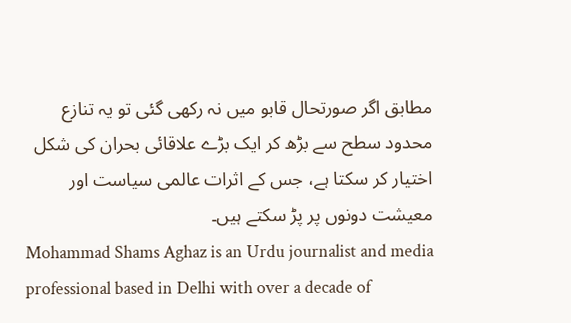مطابق اگر صورتحال قابو میں نہ رکھی گئی تو یہ تنازع محدود سطح سے بڑھ کر ایک بڑے علاقائی بحران کی شکل اختیار کر سکتا ہے، جس کے اثرات عالمی سیاست اور معیشت دونوں پر پڑ سکتے ہیں۔
Mohammad Shams Aghaz is an Urdu journalist and media professional based in Delhi with over a decade of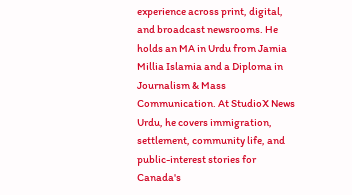experience across print, digital, and broadcast newsrooms. He holds an MA in Urdu from Jamia Millia Islamia and a Diploma in Journalism & Mass Communication. At StudioX News Urdu, he covers immigration, settlement, community life, and public-interest stories for Canada's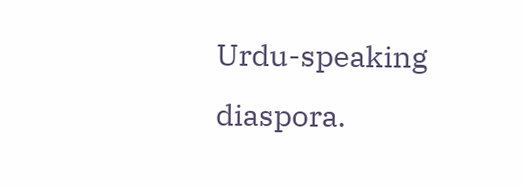Urdu-speaking diaspora.